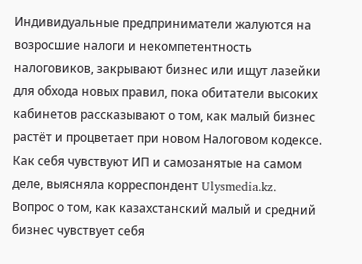Индивидуальные предприниматели жалуются на возросшие налоги и некомпетентность налоговиков, закрывают бизнес или ищут лазейки для обхода новых правил, пока обитатели высоких кабинетов рассказывают о том, как малый бизнес растёт и процветает при новом Налоговом кодексе. Как себя чувствуют ИП и самозанятые на самом деле, выясняла корреспондент Ulysmedia.kz.
Вопрос о том, как казахстанский малый и средний бизнес чувствует себя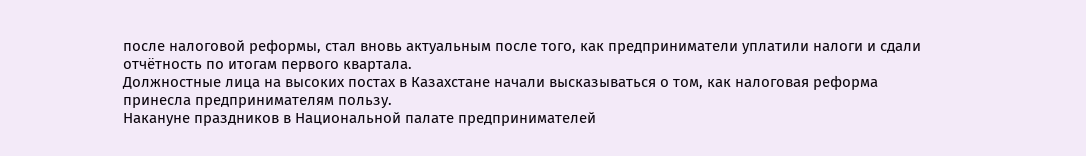после налоговой реформы, стал вновь актуальным после того, как предприниматели уплатили налоги и сдали отчётность по итогам первого квартала.
Должностные лица на высоких постах в Казахстане начали высказываться о том, как налоговая реформа принесла предпринимателям пользу.
Накануне праздников в Национальной палате предпринимателей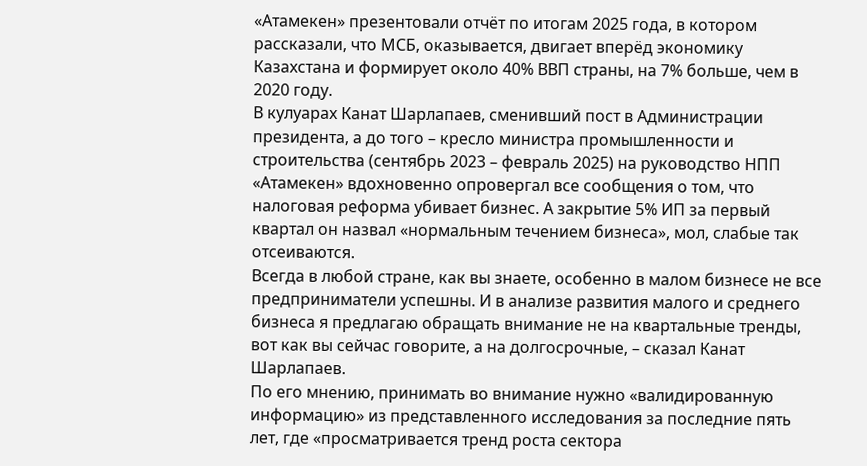«Атамекен» презентовали отчёт по итогам 2025 года, в котором рассказали, что МСБ, оказывается, двигает вперёд экономику Казахстана и формирует около 40% ВВП страны, на 7% больше, чем в 2020 году.
В кулуарах Канат Шарлапаев, сменивший пост в Администрации президента, а до того – кресло министра промышленности и строительства (сентябрь 2023 – февраль 2025) на руководство НПП «Атамекен» вдохновенно опровергал все сообщения о том, что налоговая реформа убивает бизнес. А закрытие 5% ИП за первый квартал он назвал «нормальным течением бизнеса», мол, слабые так отсеиваются.
Всегда в любой стране, как вы знаете, особенно в малом бизнесе не все предприниматели успешны. И в анализе развития малого и среднего бизнеса я предлагаю обращать внимание не на квартальные тренды, вот как вы сейчас говорите, а на долгосрочные, – сказал Канат Шарлапаев.
По его мнению, принимать во внимание нужно «валидированную информацию» из представленного исследования за последние пять лет, где «просматривается тренд роста сектора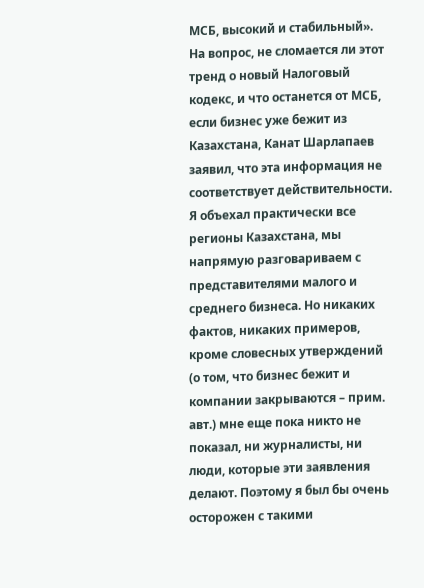МСБ, высокий и стабильный».
На вопрос, не сломается ли этот тренд о новый Налоговый кодекс, и что останется от МСБ, если бизнес уже бежит из Казахстана, Канат Шарлапаев заявил, что эта информация не соответствует действительности.
Я объехал практически все регионы Казахстана, мы напрямую разговариваем с представителями малого и среднего бизнеса. Но никаких фактов, никаких примеров, кроме словесных утверждений (о том, что бизнес бежит и компании закрываются – прим. авт.) мне еще пока никто не показал, ни журналисты, ни люди, которые эти заявления делают. Поэтому я был бы очень осторожен с такими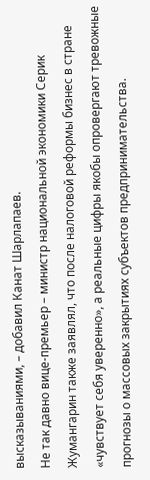высказываниями, – добавил Канат Шарлапаев.
Не так давно вице-премьер – министр национальной экономики Серик Жумангарин также заявлял, что после налоговой реформы бизнес в стране «чувствует себя уверенно», а реальные цифры якобы опровергают тревожные прогнозы о массовых закрытиях субъектов предпринимательства.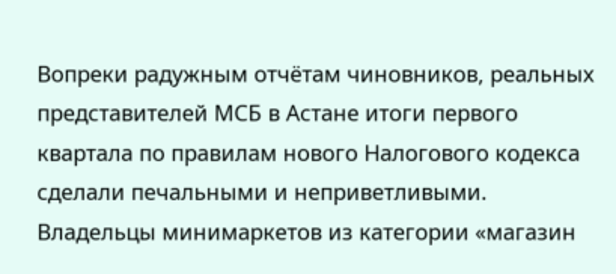Вопреки радужным отчётам чиновников, реальных представителей МСБ в Астане итоги первого квартала по правилам нового Налогового кодекса сделали печальными и неприветливыми. Владельцы минимаркетов из категории «магазин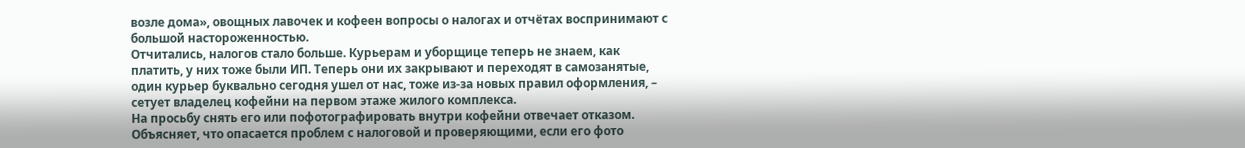возле дома», овощных лавочек и кофеен вопросы о налогах и отчётах воспринимают с большой настороженностью.
Отчитались, налогов стало больше. Курьерам и уборщице теперь не знаем, как платить, у них тоже были ИП. Теперь они их закрывают и переходят в самозанятые, один курьер буквально сегодня ушел от нас, тоже из-за новых правил оформления, – сетует владелец кофейни на первом этаже жилого комплекса.
На просьбу снять его или пофотографировать внутри кофейни отвечает отказом. Объясняет, что опасается проблем с налоговой и проверяющими, если его фото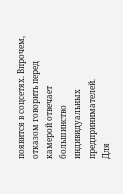появится в соцсетях. Впрочем, отказом говорить перед камерой отвечает большинство индивидуальных предпринимателей.
Для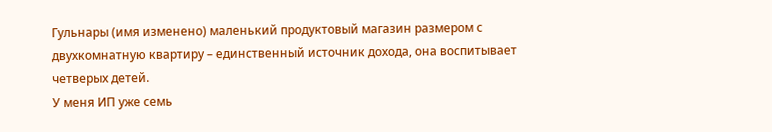Гульнары (имя изменено) маленький продуктовый магазин размером с двухкомнатную квартиру – единственный источник дохода, она воспитывает четверых детей.
У меня ИП уже семь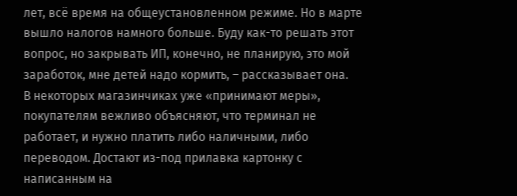лет, всё время на общеустановленном режиме. Но в марте вышло налогов намного больше. Буду как-то решать этот вопрос, но закрывать ИП, конечно, не планирую, это мой заработок, мне детей надо кормить, – рассказывает она.
В некоторых магазинчиках уже «принимают меры», покупателям вежливо объясняют, что терминал не работает, и нужно платить либо наличными, либо переводом. Достают из-под прилавка картонку с написанным на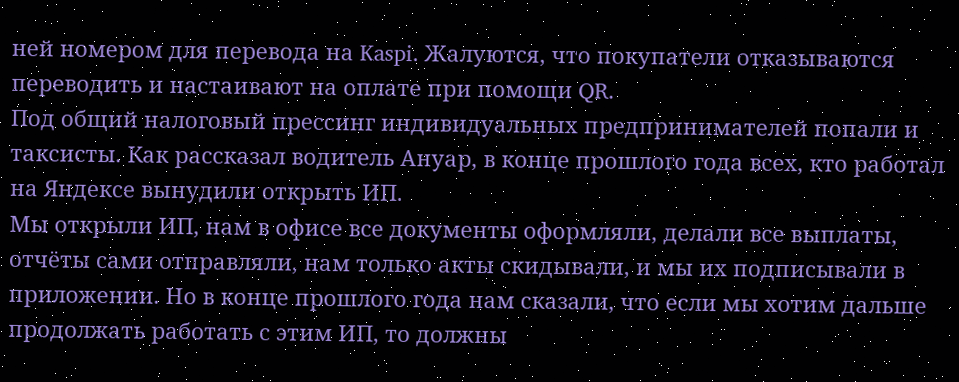ней номером для перевода на Kaspi. Жалуются, что покупатели отказываются переводить и настаивают на оплате при помощи QR.
Под общий налоговый прессинг индивидуальных предпринимателей попали и таксисты. Как рассказал водитель Ануар, в конце прошлого года всех, кто работал на Яндексе вынудили открыть ИП.
Мы открыли ИП, нам в офисе все документы оформляли, делали все выплаты, отчёты сами отправляли, нам только акты скидывали, и мы их подписывали в приложении. Но в конце прошлого года нам сказали, что если мы хотим дальше продолжать работать с этим ИП, то должны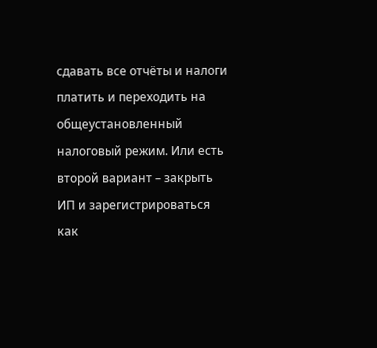сдавать все отчёты и налоги платить и переходить на общеустановленный налоговый режим. Или есть второй вариант – закрыть ИП и зарегистрироваться как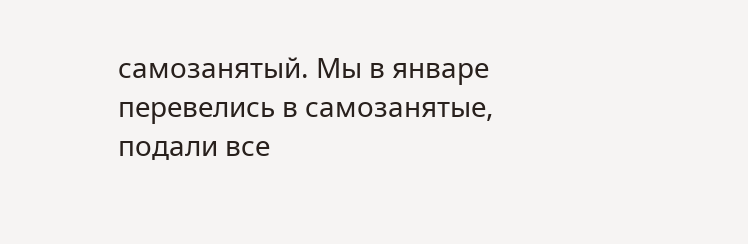самозанятый. Мы в январе перевелись в самозанятые, подали все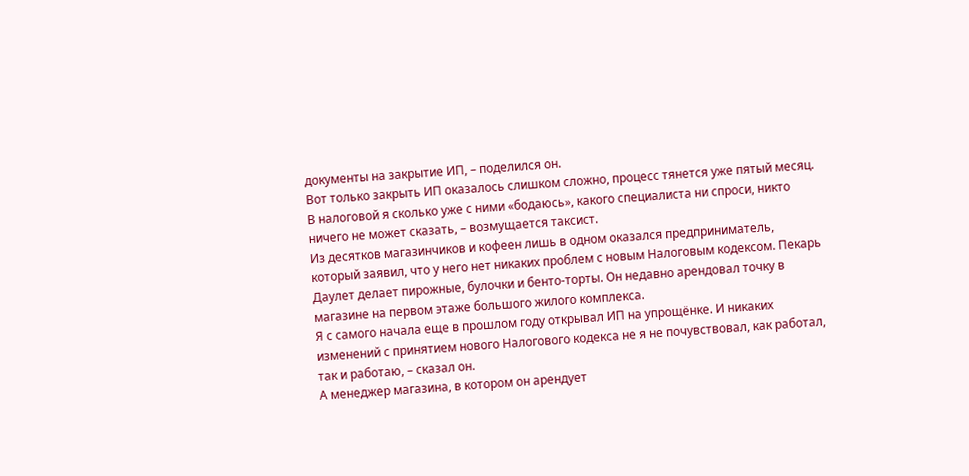документы на закрытие ИП, – поделился он.
Вот только закрыть ИП оказалось слишком сложно, процесс тянется уже пятый месяц.
В налоговой я сколько уже с ними «бодаюсь», какого специалиста ни спроси, никто ничего не может сказать, – возмущается таксист.
Из десятков магазинчиков и кофеен лишь в одном оказался предприниматель, который заявил, что у него нет никаких проблем с новым Налоговым кодексом. Пекарь Даулет делает пирожные, булочки и бенто-торты. Он недавно арендовал точку в магазине на первом этаже большого жилого комплекса.
Я с самого начала еще в прошлом году открывал ИП на упрощёнке. И никаких изменений с принятием нового Налогового кодекса не я не почувствовал, как работал, так и работаю, – сказал он.
А менеджер магазина, в котором он арендует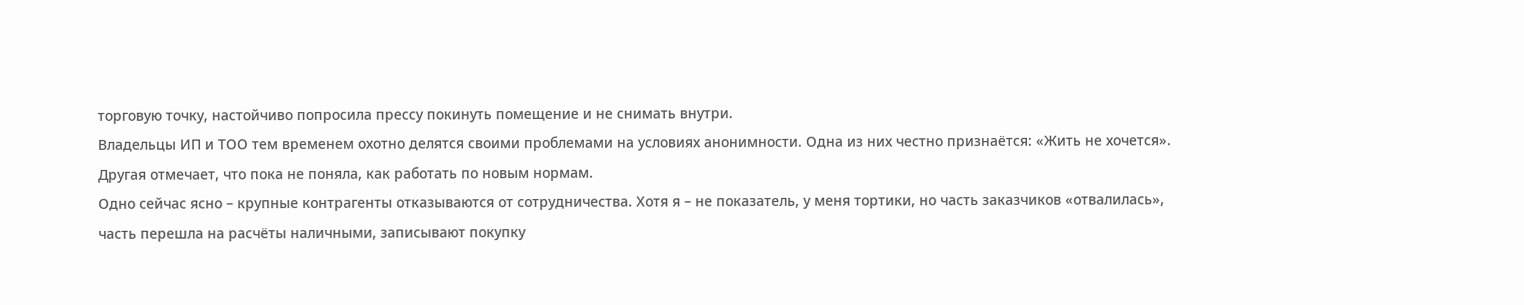торговую точку, настойчиво попросила прессу покинуть помещение и не снимать внутри.
Владельцы ИП и ТОО тем временем охотно делятся своими проблемами на условиях анонимности. Одна из них честно признаётся: «Жить не хочется». Другая отмечает, что пока не поняла, как работать по новым нормам.
Одно сейчас ясно – крупные контрагенты отказываются от сотрудничества. Хотя я – не показатель, у меня тортики, но часть заказчиков «отвалилась», часть перешла на расчёты наличными, записывают покупку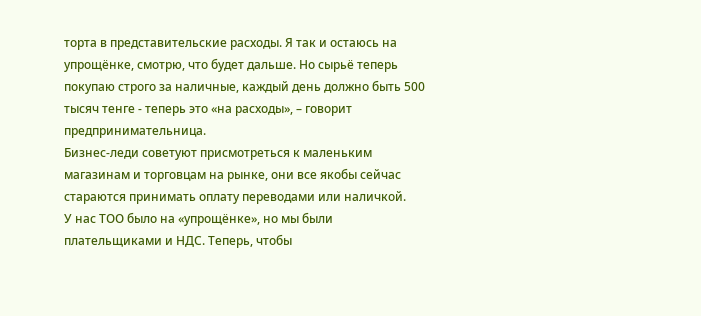торта в представительские расходы. Я так и остаюсь на упрощёнке, смотрю, что будет дальше. Но сырьё теперь покупаю строго за наличные, каждый день должно быть 500 тысяч тенге - теперь это «на расходы», – говорит предпринимательница.
Бизнес-леди советуют присмотреться к маленьким магазинам и торговцам на рынке, они все якобы сейчас стараются принимать оплату переводами или наличкой.
У нас ТОО было на «упрощёнке», но мы были плательщиками и НДС. Теперь, чтобы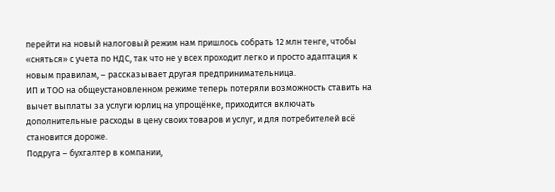перейти на новый налоговый режим нам пришлось собрать 12 млн тенге, чтобы «сняться» с учета по НДС, так что не у всех проходит легко и просто адаптация к новым правилам, – рассказывает другая предпринимательница.
ИП и ТОО на общеустановленном режиме теперь потеряли возможность ставить на вычет выплаты за услуги юрлиц на упрощёнке, приходится включать дополнительные расходы в цену своих товаров и услуг, и для потребителей всё становится дороже.
Подруга – бухгалтер в компании,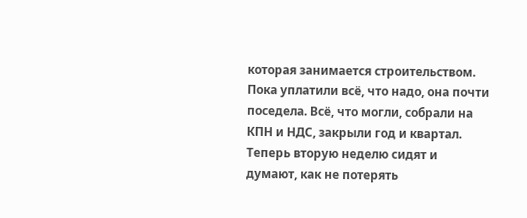которая занимается строительством. Пока уплатили всё, что надо, она почти поседела. Всё, что могли, собрали на КПН и НДС, закрыли год и квартал. Теперь вторую неделю сидят и думают, как не потерять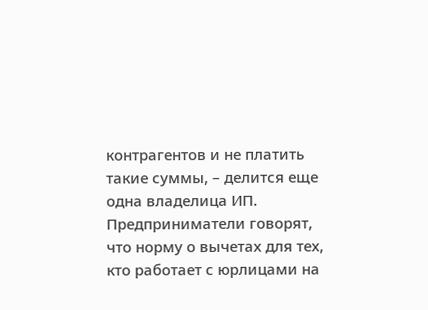контрагентов и не платить такие суммы, – делится еще одна владелица ИП.
Предприниматели говорят, что норму о вычетах для тех, кто работает с юрлицами на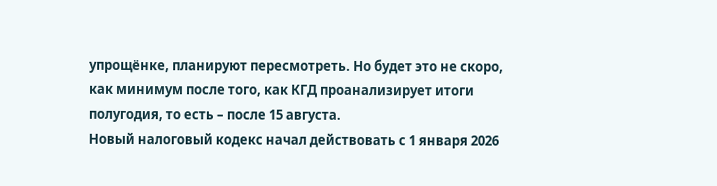упрощёнке, планируют пересмотреть. Но будет это не скоро, как минимум после того, как КГД проанализирует итоги полугодия, то есть – после 15 августа.
Новый налоговый кодекс начал действовать с 1 января 2026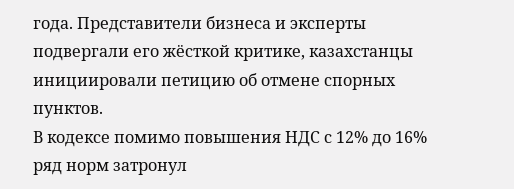года. Представители бизнеса и эксперты подвергали его жёсткой критике, казахстанцы инициировали петицию об отмене спорных пунктов.
В кодексе помимо повышения НДС с 12% до 16% ряд норм затронул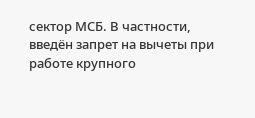сектор МСБ. В частности, введён запрет на вычеты при работе крупного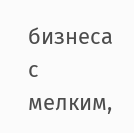бизнеса с мелким,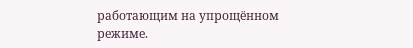работающим на упрощённом режиме.